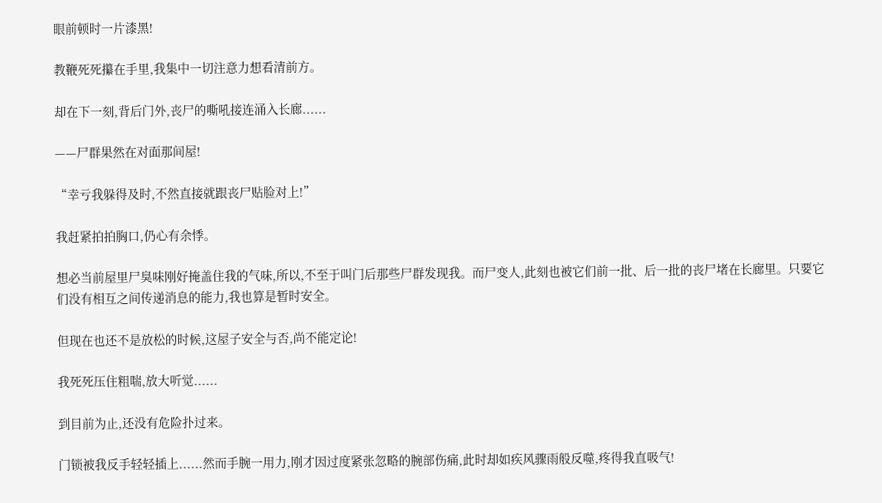眼前顿时一片漆黑!

教鞭死死攥在手里,我集中一切注意力想看清前方。

却在下一刻,背后门外,丧尸的嘶吼接连涌入长廊......

——尸群果然在对面那间屋!

“幸亏我躲得及时,不然直接就跟丧尸贴脸对上!”

我赶紧拍拍胸口,仍心有余悸。

想必当前屋里尸臭味刚好掩盖住我的气味,所以,不至于叫门后那些尸群发现我。而尸变人,此刻也被它们前一批、后一批的丧尸堵在长廊里。只要它们没有相互之间传递消息的能力,我也算是暂时安全。

但现在也还不是放松的时候,这屋子安全与否,尚不能定论!

我死死压住粗喘,放大听觉......

到目前为止,还没有危险扑过来。

门锁被我反手轻轻插上......然而手腕一用力,刚才因过度紧张忽略的腕部伤痛,此时却如疾风骤雨般反噬,疼得我直吸气!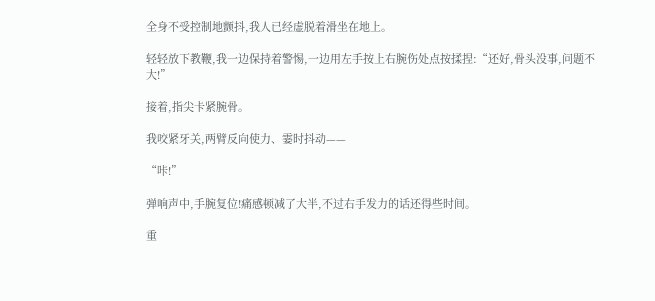全身不受控制地颤抖,我人已经虚脱着滑坐在地上。

轻轻放下教鞭,我一边保持着警惕,一边用左手按上右腕伤处点按揉捏:“还好,骨头没事,问题不大!”

接着,指尖卡紧腕骨。

我咬紧牙关,两臂反向使力、霎时抖动——

“咔!”

弹响声中,手腕复位!痛感顿减了大半,不过右手发力的话还得些时间。

重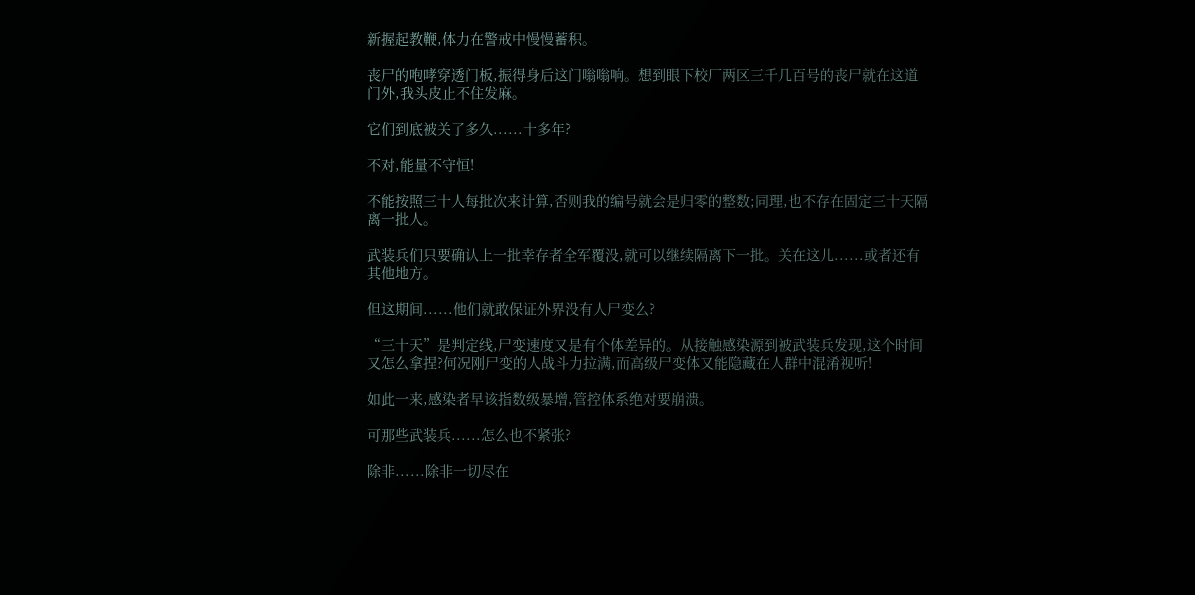新握起教鞭,体力在警戒中慢慢蓄积。

丧尸的咆哮穿透门板,振得身后这门嗡嗡响。想到眼下校厂两区三千几百号的丧尸就在这道门外,我头皮止不住发麻。

它们到底被关了多久......十多年?

不对,能量不守恒!

不能按照三十人每批次来计算,否则我的编号就会是归零的整数;同理,也不存在固定三十天隔离一批人。

武装兵们只要确认上一批幸存者全军覆没,就可以继续隔离下一批。关在这儿......或者还有其他地方。

但这期间......他们就敢保证外界没有人尸变么?

“三十天”是判定线,尸变速度又是有个体差异的。从接触感染源到被武装兵发现,这个时间又怎么拿捏?何况刚尸变的人战斗力拉满,而高级尸变体又能隐藏在人群中混淆视听!

如此一来,感染者早该指数级暴增,管控体系绝对要崩溃。

可那些武装兵......怎么也不紧张?

除非......除非一切尽在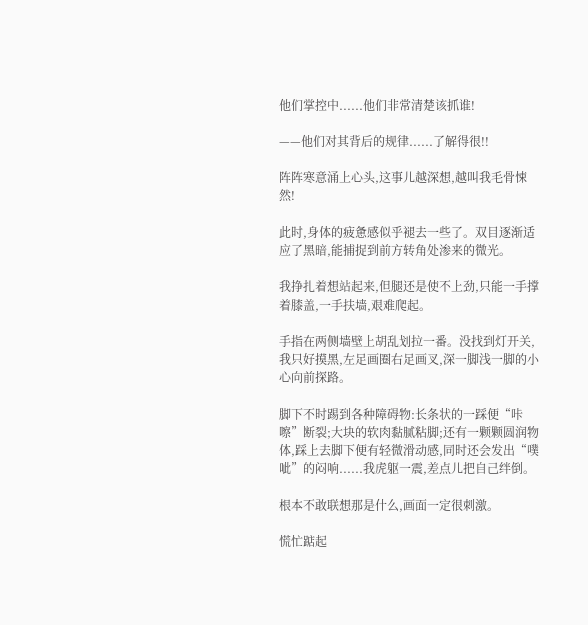他们掌控中......他们非常清楚该抓谁!

——他们对其背后的规律......了解得很!!

阵阵寒意涌上心头,这事儿越深想,越叫我毛骨悚然!

此时,身体的疲惫感似乎褪去一些了。双目逐渐适应了黑暗,能捕捉到前方转角处渗来的微光。

我挣扎着想站起来,但腿还是使不上劲,只能一手撑着膝盖,一手扶墙,艰难爬起。

手指在两侧墙壁上胡乱划拉一番。没找到灯开关,我只好摸黑,左足画圈右足画叉,深一脚浅一脚的小心向前探路。

脚下不时踢到各种障碍物:长条状的一踩便“咔嚓”断裂;大块的软肉黏腻粘脚;还有一颗颗圆润物体,踩上去脚下便有轻微滑动感,同时还会发出“噗呲”的闷响......我虎躯一震,差点儿把自己绊倒。

根本不敢联想那是什么,画面一定很刺激。

慌忙踮起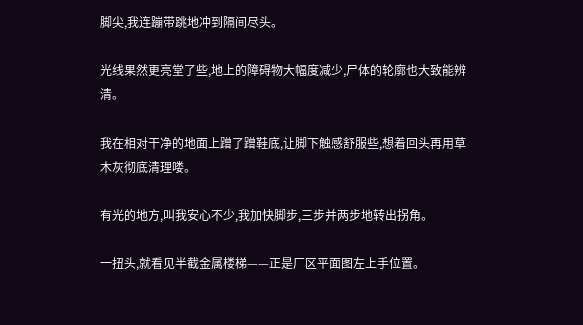脚尖,我连蹦带跳地冲到隔间尽头。

光线果然更亮堂了些,地上的障碍物大幅度减少,尸体的轮廓也大致能辨清。

我在相对干净的地面上蹭了蹭鞋底,让脚下触感舒服些,想着回头再用草木灰彻底清理喽。

有光的地方,叫我安心不少,我加快脚步,三步并两步地转出拐角。

一扭头,就看见半截金属楼梯——正是厂区平面图左上手位置。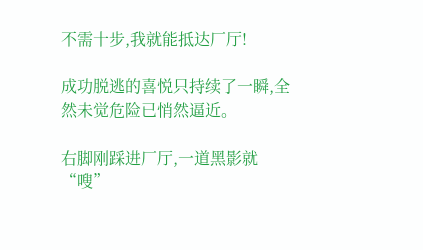不需十步,我就能抵达厂厅!

成功脱逃的喜悦只持续了一瞬,全然未觉危险已悄然逼近。

右脚刚踩进厂厅,一道黑影就“嗖”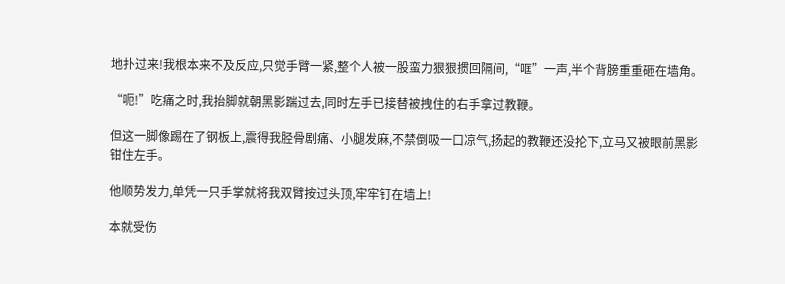地扑过来!我根本来不及反应,只觉手臂一紧,整个人被一股蛮力狠狠掼回隔间,“哐”一声,半个背膀重重砸在墙角。

“呃!”吃痛之时,我抬脚就朝黑影踹过去,同时左手已接替被拽住的右手拿过教鞭。

但这一脚像踢在了钢板上,震得我胫骨剧痛、小腿发麻,不禁倒吸一口凉气,扬起的教鞭还没抡下,立马又被眼前黑影钳住左手。

他顺势发力,单凭一只手掌就将我双臂按过头顶,牢牢钉在墙上!

本就受伤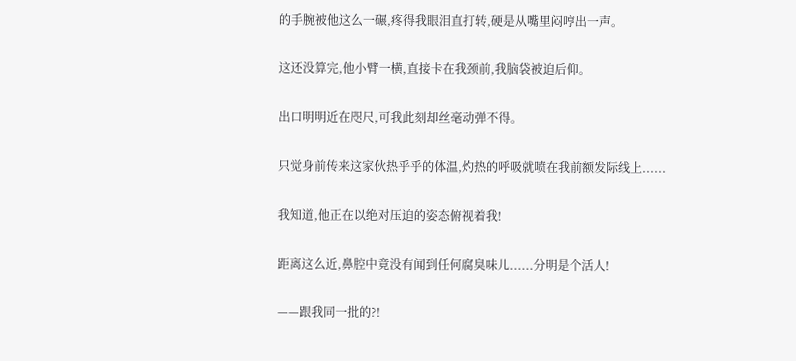的手腕被他这么一碾,疼得我眼泪直打转,硬是从嘴里闷哼出一声。

这还没算完,他小臂一横,直接卡在我颈前,我脑袋被迫后仰。

出口明明近在咫尺,可我此刻却丝毫动弹不得。

只觉身前传来这家伙热乎乎的体温,灼热的呼吸就喷在我前额发际线上......

我知道,他正在以绝对压迫的姿态俯视着我!

距离这么近,鼻腔中竟没有闻到任何腐臭味儿......分明是个活人!

——跟我同一批的?!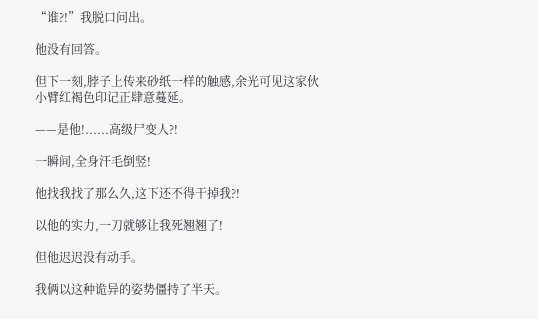“谁?!”我脱口问出。

他没有回答。

但下一刻,脖子上传来砂纸一样的触感,余光可见这家伙小臂红褐色印记正肆意蔓延。

——是他!......高级尸变人?!

一瞬间,全身汗毛倒竖!

他找我找了那么久,这下还不得干掉我?!

以他的实力,一刀就够让我死翘翘了!

但他迟迟没有动手。

我俩以这种诡异的姿势僵持了半天。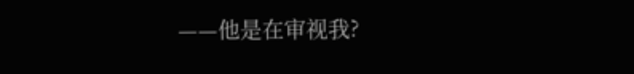——他是在审视我?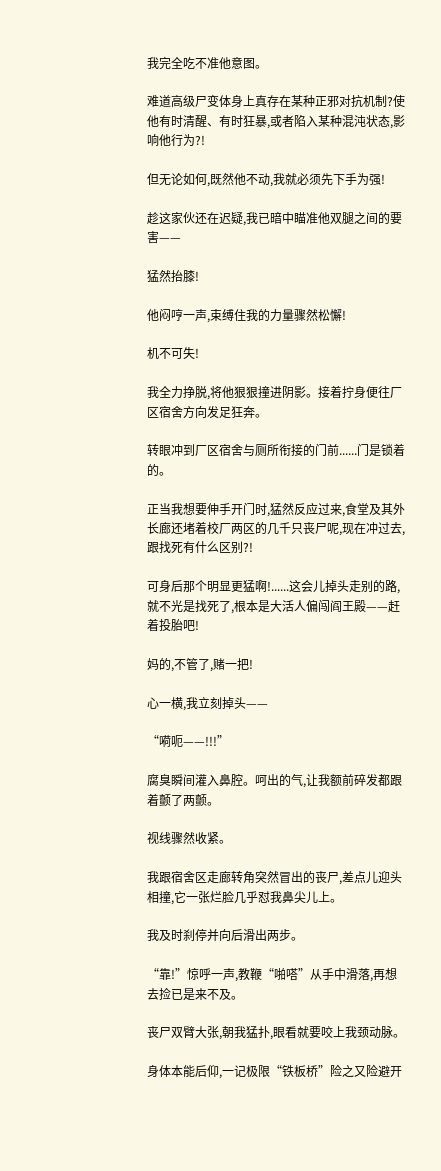我完全吃不准他意图。

难道高级尸变体身上真存在某种正邪对抗机制?使他有时清醒、有时狂暴,或者陷入某种混沌状态,影响他行为?!

但无论如何,既然他不动,我就必须先下手为强!

趁这家伙还在迟疑,我已暗中瞄准他双腿之间的要害——

猛然抬膝!

他闷哼一声,束缚住我的力量骤然松懈!

机不可失!

我全力挣脱,将他狠狠撞进阴影。接着拧身便往厂区宿舍方向发足狂奔。

转眼冲到厂区宿舍与厕所衔接的门前......门是锁着的。

正当我想要伸手开门时,猛然反应过来,食堂及其外长廊还堵着校厂两区的几千只丧尸呢,现在冲过去,跟找死有什么区别?!

可身后那个明显更猛啊!......这会儿掉头走别的路,就不光是找死了,根本是大活人偏闯阎王殿——赶着投胎吧!

妈的,不管了,赌一把!

心一横,我立刻掉头——

“嗬呃——!!!”

腐臭瞬间灌入鼻腔。呵出的气,让我额前碎发都跟着颤了两颤。

视线骤然收紧。

我跟宿舍区走廊转角突然冒出的丧尸,差点儿迎头相撞,它一张烂脸几乎怼我鼻尖儿上。

我及时刹停并向后滑出两步。

“靠!”惊呼一声,教鞭“啪嗒”从手中滑落,再想去捡已是来不及。

丧尸双臂大张,朝我猛扑,眼看就要咬上我颈动脉。

身体本能后仰,一记极限“铁板桥”险之又险避开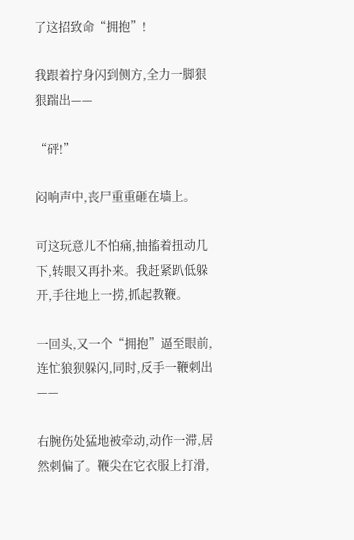了这招致命“拥抱”!

我跟着拧身闪到侧方,全力一脚狠狠踹出——

“砰!”

闷响声中,丧尸重重砸在墙上。

可这玩意儿不怕痛,抽搐着扭动几下,转眼又再扑来。我赶紧趴低躲开,手往地上一捞,抓起教鞭。

一回头,又一个“拥抱”逼至眼前,连忙狼狈躲闪,同时,反手一鞭刺出——

右腕伤处猛地被牵动,动作一滞,居然刺偏了。鞭尖在它衣服上打滑,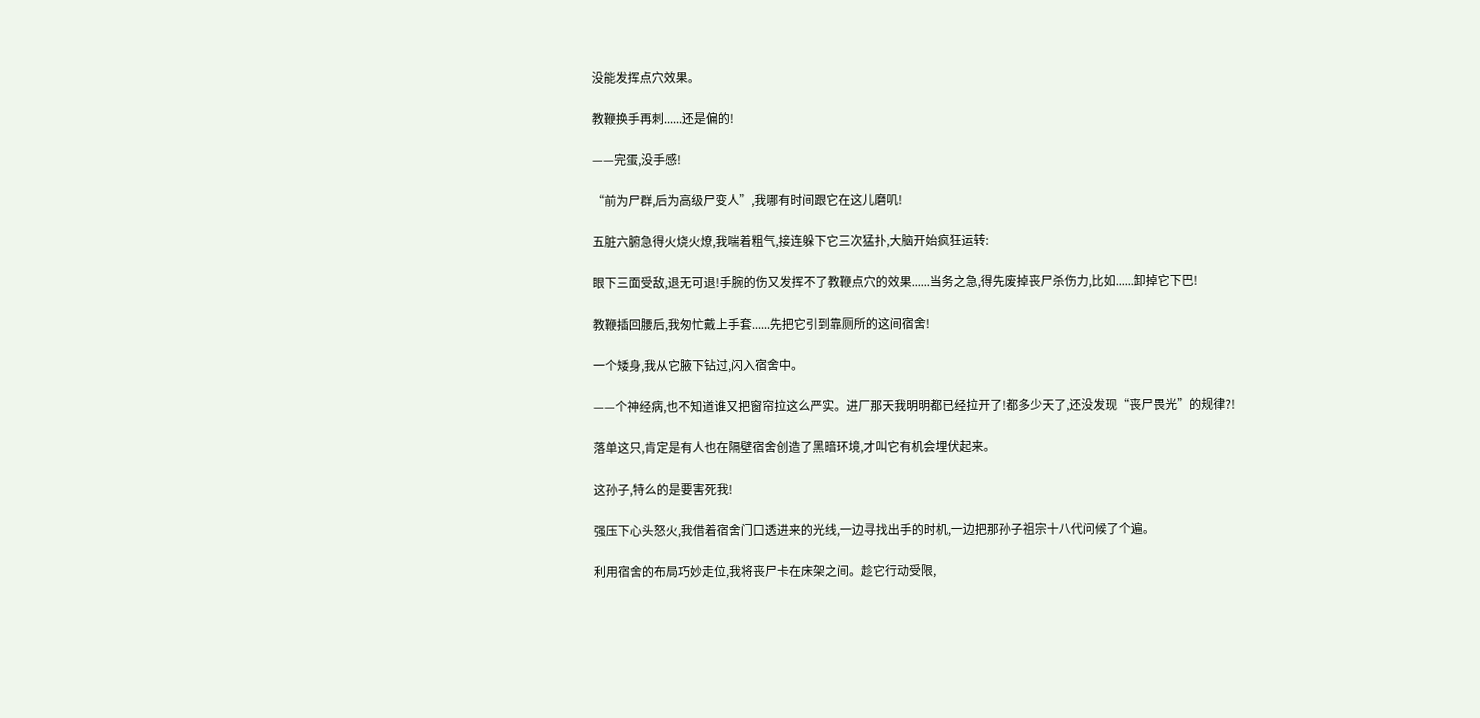没能发挥点穴效果。

教鞭换手再刺......还是偏的!

——完蛋,没手感!

“前为尸群,后为高级尸变人”,我哪有时间跟它在这儿磨叽!

五脏六腑急得火烧火燎,我喘着粗气,接连躲下它三次猛扑,大脑开始疯狂运转:

眼下三面受敌,退无可退!手腕的伤又发挥不了教鞭点穴的效果......当务之急,得先废掉丧尸杀伤力,比如......卸掉它下巴!

教鞭插回腰后,我匆忙戴上手套......先把它引到靠厕所的这间宿舍!

一个矮身,我从它腋下钻过,闪入宿舍中。

——个神经病,也不知道谁又把窗帘拉这么严实。进厂那天我明明都已经拉开了!都多少天了,还没发现“丧尸畏光”的规律?!

落单这只,肯定是有人也在隔壁宿舍创造了黑暗环境,才叫它有机会埋伏起来。

这孙子,特么的是要害死我!

强压下心头怒火,我借着宿舍门口透进来的光线,一边寻找出手的时机,一边把那孙子祖宗十八代问候了个遍。

利用宿舍的布局巧妙走位,我将丧尸卡在床架之间。趁它行动受限,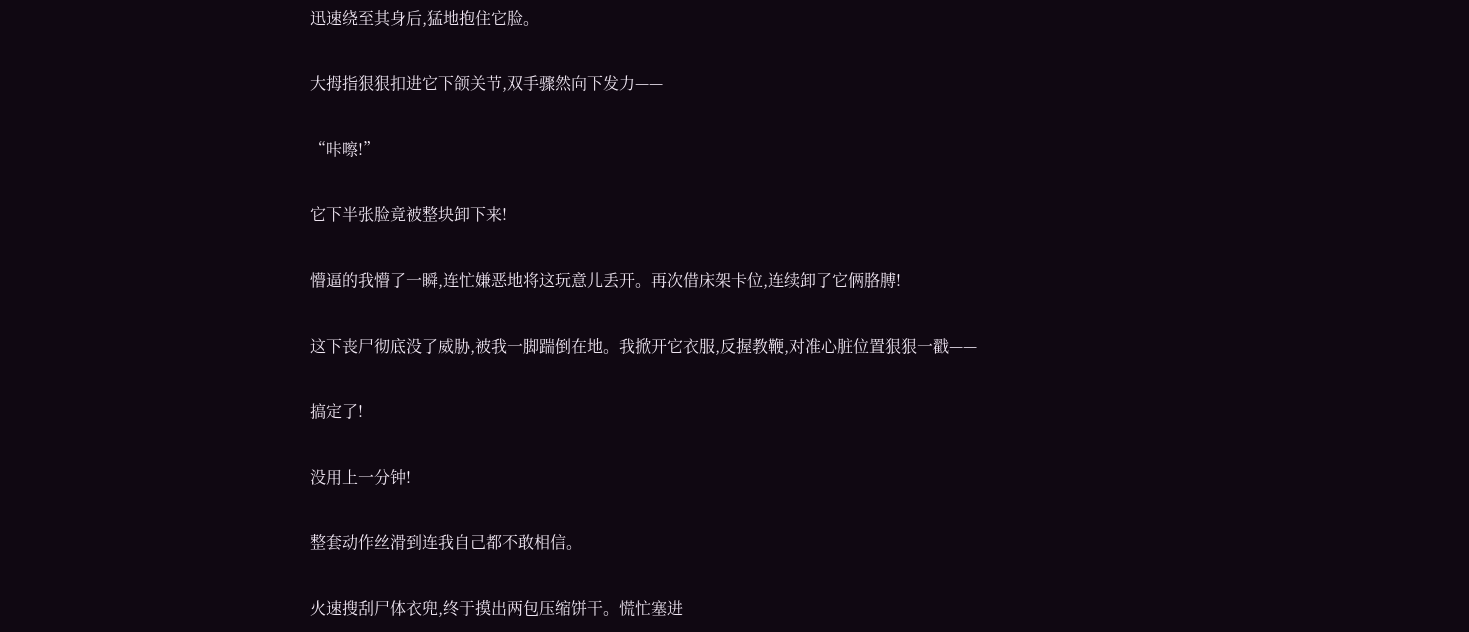迅速绕至其身后,猛地抱住它脸。

大拇指狠狠扣进它下颌关节,双手骤然向下发力——

“咔嚓!”

它下半张脸竟被整块卸下来!

懵逼的我懵了一瞬,连忙嫌恶地将这玩意儿丢开。再次借床架卡位,连续卸了它俩胳膊!

这下丧尸彻底没了威胁,被我一脚踹倒在地。我掀开它衣服,反握教鞭,对准心脏位置狠狠一戳——

搞定了!

没用上一分钟!

整套动作丝滑到连我自己都不敢相信。

火速搜刮尸体衣兜,终于摸出两包压缩饼干。慌忙塞进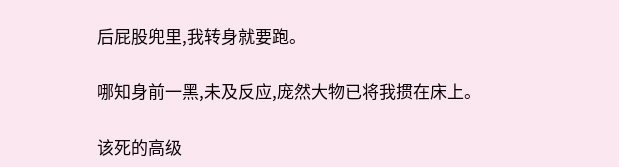后屁股兜里,我转身就要跑。

哪知身前一黑,未及反应,庞然大物已将我掼在床上。

该死的高级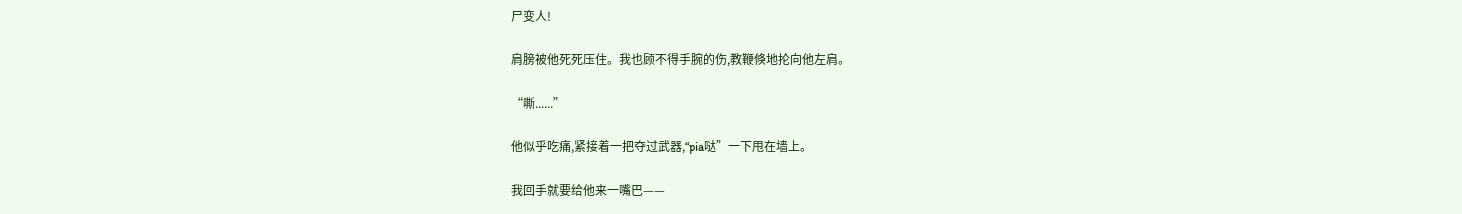尸变人!

肩膀被他死死压住。我也顾不得手腕的伤,教鞭倏地抡向他左肩。

“嘶......”

他似乎吃痛,紧接着一把夺过武器,“pia哒”一下甩在墙上。

我回手就要给他来一嘴巴——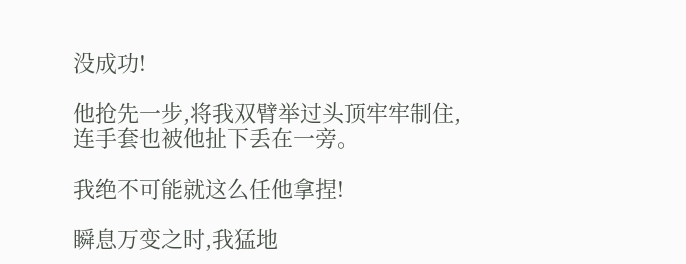没成功!

他抢先一步,将我双臂举过头顶牢牢制住,连手套也被他扯下丢在一旁。

我绝不可能就这么任他拿捏!

瞬息万变之时,我猛地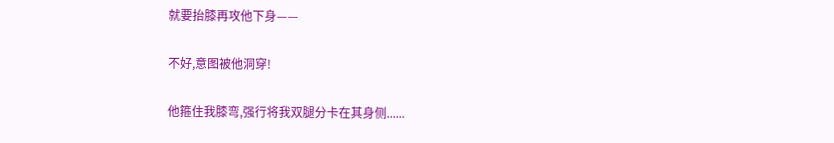就要抬膝再攻他下身——

不好,意图被他洞穿!

他箍住我膝弯,强行将我双腿分卡在其身侧......